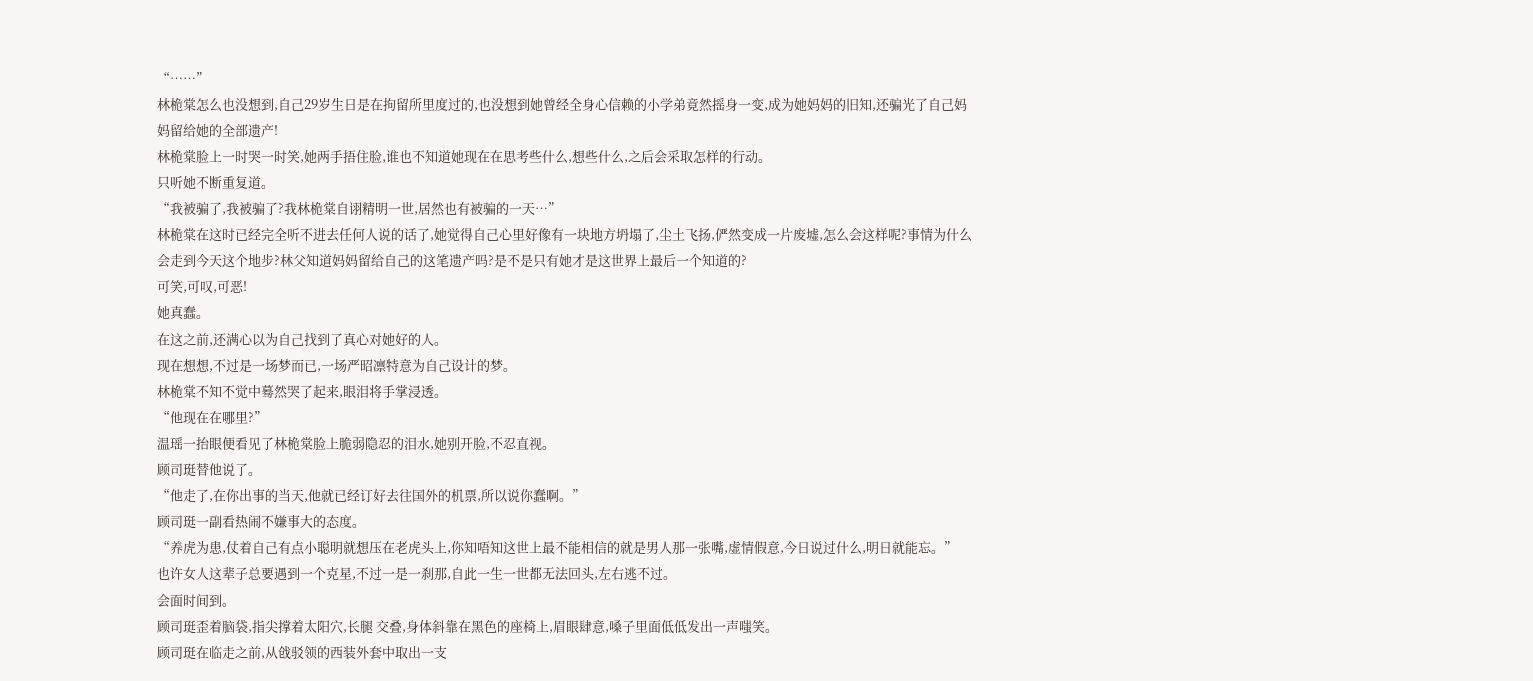“……”
林桅棠怎么也没想到,自己29岁生日是在拘留所里度过的,也没想到她曾经全身心信赖的小学弟竟然摇身一变,成为她妈妈的旧知,还骗光了自己妈妈留给她的全部遗产!
林桅棠脸上一时哭一时笑,她两手捂住脸,谁也不知道她现在在思考些什么,想些什么,之后会采取怎样的行动。
只听她不断重复道。
“我被骗了,我被骗了?我林桅棠自诩精明一世,居然也有被骗的一天…”
林桅棠在这时已经完全听不进去任何人说的话了,她觉得自己心里好像有一块地方坍塌了,尘土飞扬,俨然变成一片废墟,怎么会这样呢?事情为什么会走到今天这个地步?林父知道妈妈留给自己的这笔遗产吗?是不是只有她才是这世界上最后一个知道的?
可笑,可叹,可恶!
她真蠢。
在这之前,还满心以为自己找到了真心对她好的人。
现在想想,不过是一场梦而已,一场严昭凛特意为自己设计的梦。
林桅棠不知不觉中蓦然哭了起来,眼泪将手掌浸透。
“他现在在哪里?”
温瑶一抬眼便看见了林桅棠脸上脆弱隐忍的泪水,她别开脸,不忍直视。
顾司珽替他说了。
“他走了,在你出事的当天,他就已经订好去往国外的机票,所以说你蠢啊。”
顾司珽一副看热闹不嫌事大的态度。
“养虎为患,仗着自己有点小聪明就想压在老虎头上,你知唔知这世上最不能相信的就是男人那一张嘴,虚情假意,今日说过什么,明日就能忘。”
也许女人这辈子总要遇到一个克星,不过一是一刹那,自此一生一世都无法回头,左右逃不过。
会面时间到。
顾司珽歪着脑袋,指尖撑着太阳穴,长腿 交叠,身体斜靠在黑色的座椅上,眉眼肆意,嗓子里面低低发出一声嗤笑。
顾司珽在临走之前,从戗驳领的西装外套中取出一支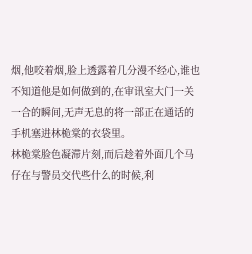烟,他咬着烟,脸上透露着几分漫不经心,谁也不知道他是如何做到的,在审讯室大门一关一合的瞬间,无声无息的将一部正在通话的手机塞进林桅棠的衣袋里。
林桅棠脸色凝滞片刻,而后趁着外面几个马仔在与警员交代些什么的时候,利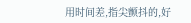用时间差,指尖颤抖的,好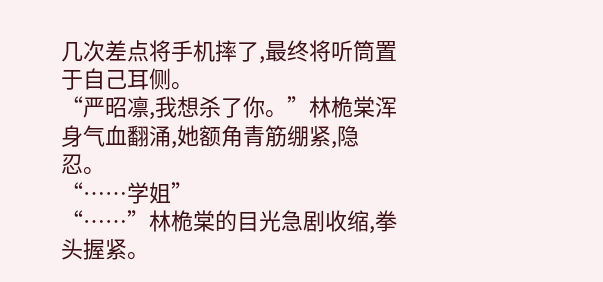几次差点将手机摔了,最终将听筒置于自己耳侧。
“严昭凛,我想杀了你。”林桅棠浑身气血翻涌,她额角青筋绷紧,隐忍。
“……学姐”
“……”林桅棠的目光急剧收缩,拳头握紧。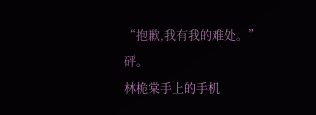“抱歉,我有我的难处。”
砰。
林桅棠手上的手机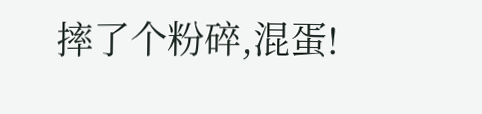摔了个粉碎,混蛋!